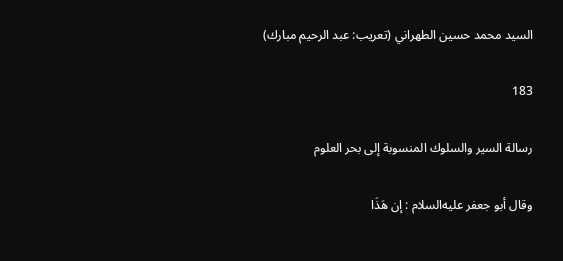السيد محمد حسين الطهراني (تعريب: عبد الرحيم مبارك)

183

رسالة السير والسلوك المنسوبة إلى بحر العلوم

وقال أبو جعفر عليه‌السلام : إن هَذَا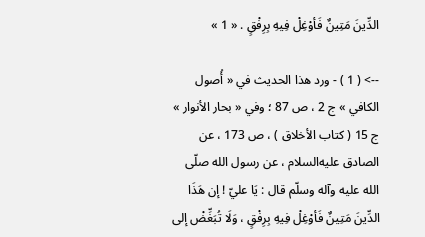الدِّينَ مَتِينٌ فَأوْغِلْ فِيهِ بِرِفْقٍ . « 1 »

--> ( 1 ) - ورد هذا الحديث في « أُصول الكافي » ج 2 ، ص 87 ؛ وفي « بحار الأنوار » ج 15 ( كتاب الأخلاق ) ، ص 173 ، عن الصادق عليه‌السلام ، عن رسول الله صلّى الله عليه وآله وسلّم قال : يَا عليّ ! إن هَذَا الدِّينَ مَتِينٌ فَأوْغِلْ فِيهِ بِرِفْقٍ ، وَلَا تُبَغِّضْ إلى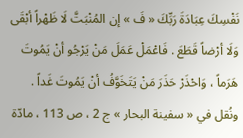نَفْسِكَ عِبَادَةَ رَبِّكَ « فَ » إن المُنْبَتَّ لَا ظَهْراً أبْقَى وَلَا أرْضاً قَطَعَ . فَاعْمَلْ عَمَلَ مَنْ يَرْجُو أنْ يَمُوتَ هَرَماً ، وَاحْذَرْ حَذَرَ مَنْ يَتَخَوَّفُ أنْ يَمُوتَ غَداً . ونُقل في « سفينة البحار » ج 2 ، ص 113 ، مادّة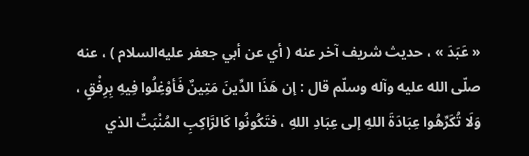« عَبَدَ » ، حديث شريف آخر عنه ( أي عن أبي جعفر عليه‌السلام ) ، عنه صلّى الله عليه وآله وسلّم قال : إن هَذَا الدِّينَ مَتِينٌ فَأوْغِلُوا فِيهِ بِرِفْقٍ ، وَلَا تُكَرِّهُوا عِبَادَةَ اللهِ إلى عِبَادِ اللهِ ، فتَكُونُوا كَالرَّاكِبِ المُنْبَتِّ الذي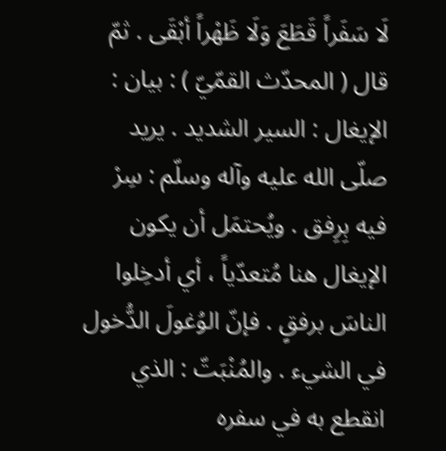لَا سَفَراً قَطَعَ وَلَا ظَهْراً أبْقَى . ثمّ قال ( المحدّث القمّيّ ) : بيان : الإيغال : السير الشديد . يريد صلّى الله عليه وآله وسلّم : سِرْ فيه بِرِفق . ويُحتمَل أن يكون الإيغال هنا مُتعدّياً ، أي أدخِلوا الناسَ برفقٍ . فإنّ الوُغولَ الدُّخول في الشيء . والمُنْبَتّ : الذي انقطع به في سفره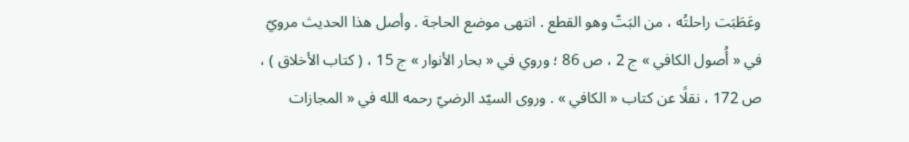وعَطَبَت راحلتُه ، من البَتّ وهو القطع . انتهى موضع الحاجة . وأصل هذا الحديث مرويّ في « أُصول الكافي » ج 2 ، ص 86 ؛ وروي في « بحار الأنوار » ج 15 ، ( كتاب الأخلاق ) ، ص 172 ، نقلًا عن كتاب « الكافي » . وروى السيّد الرضيّ رحمه الله في « المجازات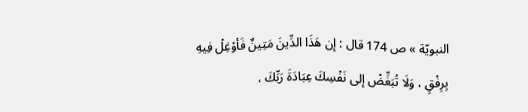النبويّة » ص 174 قال : إن هَذَا الدِّينَ مَتِينٌ فَأوْغِلْ فِيهِ بِرِفْقٍ ، وَلَا تُبَغِّضْ إلى نَفْسِكَ عِبَادَةَ رَبِّكَ ،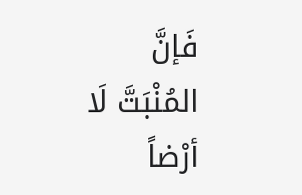فَإنَّ المُنْبَتَّ لَا أرْضاً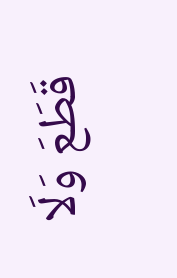قَطَعَ وَلَا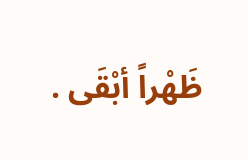ظَهْراً أبْقَى .